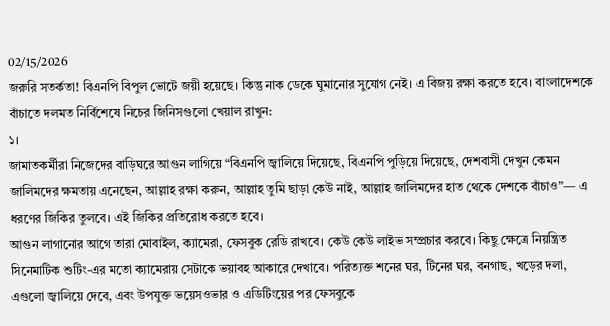02/15/2026
জরুরি সতর্কতা! বিএনপি বিপুল ভোটে জয়ী হয়েছে। কিন্তু নাক ডেকে ঘুমানোর সুযোগ নেই। এ বিজয় রক্ষা করতে হবে। বাংলাদেশকে বাঁচাতে দলমত নির্বিশেষে নিচের জিনিসগুলো খেয়াল রাখুন:
১।
জামাতকর্মীরা নিজেদের বাড়িঘরে আগুন লাগিয়ে “বিএনপি জ্বালিয়ে দিয়েছে, বিএনপি পুড়িয়ে দিয়েছে, দেশবাসী দেখুন কেমন জালিমদের ক্ষমতায় এনেছেন, আল্লাহ রক্ষা করুন, আল্লাহ তুমি ছাড়া কেউ নাই, আল্লাহ জালিমদের হাত থেকে দেশকে বাঁচাও”— এ ধরণের জিকির তুলবে। এই জিকির প্রতিরোধ করতে হবে।
আগুন লাগানোর আগে তারা মোবাইল, ক্যামেরা, ফেসবুক রেডি রাখবে। কেউ কেউ লাইভ সম্প্রচার করবে। কিছু ক্ষেত্রে নিয়ন্ত্রিত সিনেমাটিক শুটিং-এর মতো ক্যামেরায় সেটাকে ভয়াবহ আকারে দেখাবে। পরিত্যক্ত শনের ঘর, টিনের ঘর, বনগাছ, খড়ের দলা, এগুলো জ্বালিয়ে দেবে, এবং উপযুক্ত ভয়েসওভার ও এডিটিংয়ের পর ফেসবুকে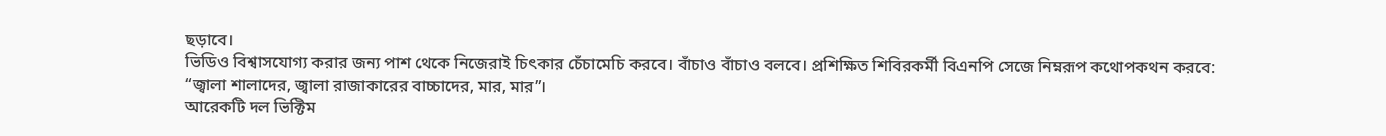ছড়াবে।
ভিডিও বিশ্বাসযোগ্য করার জন্য পাশ থেকে নিজেরাই চিৎকার চেঁচামেচি করবে। বাঁচাও বাঁচাও বলবে। প্রশিক্ষিত শিবিরকর্মী বিএনপি সেজে নিম্নরূপ কথোপকথন করবে:
“জ্বালা শালাদের, জ্বালা রাজাকারের বাচ্চাদের, মার, মার”।
আরেকটি দল ভিক্টিম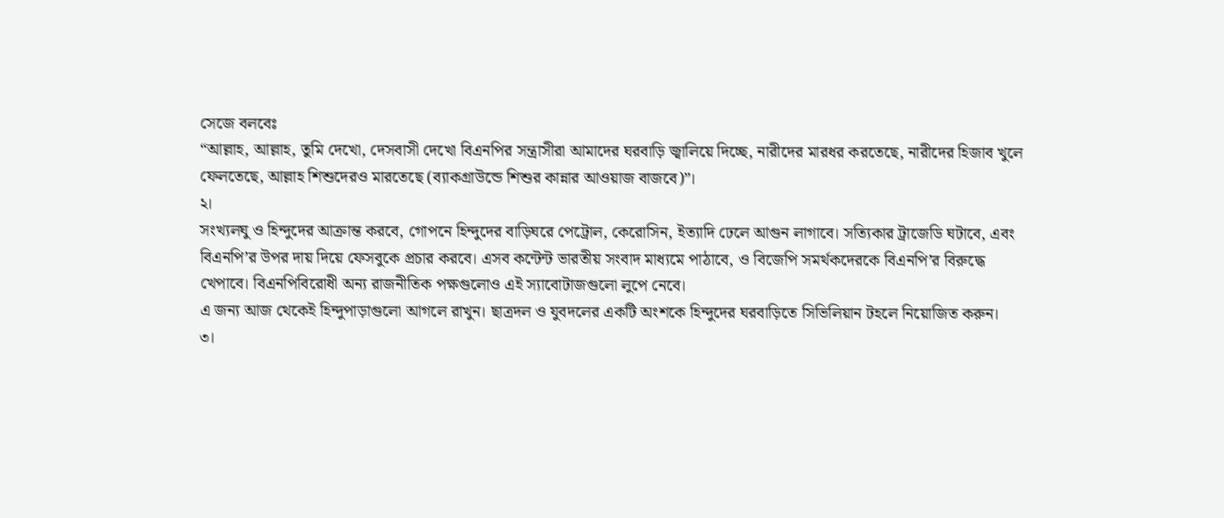সেজে বলবেঃ
“আল্লাহ, আল্লাহ, তুমি দেখো, দেসবাসী দেখো বিএনপির সন্ত্রাসীরা আমাদের ঘরবাড়ি জ্বালিয়ে দিচ্ছে, নারীদের মারধর করতেছে, নারীদের হিজাব খুলে ফেলতেছে, আল্লাহ শিশুদেরও মারতেছে (ব্যাকগ্রাউন্ডে শিশুর কান্নার আওয়াজ বাজবে)”।
২।
সংখ্যলঘু ও হিন্দুদের আক্রান্ত করবে, গোপনে হিন্দুদের বাড়িঘরে পেট্রোল, কেরোসিন, ইত্যাদি ঢেলে আগুন লাগাবে। সত্যিকার ট্রাজেডি ঘটাবে, এবং বিএনপি’র উপর দায় দিয়ে ফেসবুকে প্রচার করবে। এসব কন্টেন্ট ভারতীয় সংবাদ মাধ্যমে পাঠাবে, ও বিজেপি সমর্থকদেরকে বিএনপি’র বিরুদ্ধে খেপাবে। বিএনপিবিরোধী অন্য রাজনীতিক পক্ষগুলোও এই স্যাবোটাজগুলো লুপে নেবে।
এ জন্য আজ থেকেই হিন্দুপাড়াগুলো আগলে রাখুন। ছাত্রদল ও যুবদলের একটি অংশকে হিন্দুদের ঘরবাড়িতে সিভিলিয়ান টহলে নিয়োজিত করুন।
৩।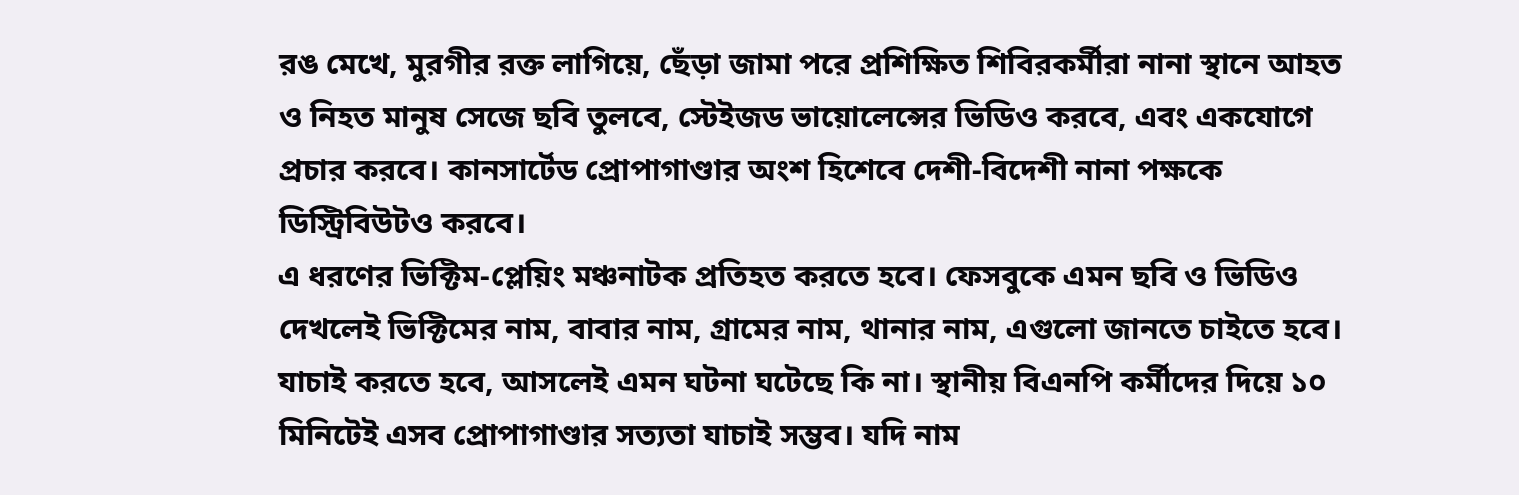রঙ মেখে, মুরগীর রক্ত লাগিয়ে, ছেঁড়া জামা পরে প্রশিক্ষিত শিবিরকর্মীরা নানা স্থানে আহত ও নিহত মানুষ সেজে ছবি তুলবে, স্টেইজড ভায়োলেন্সের ভিডিও করবে, এবং একযোগে প্রচার করবে। কানসার্টেড প্রোপাগাণ্ডার অংশ হিশেবে দেশী-বিদেশী নানা পক্ষকে ডিস্ট্রিবিউটও করবে।
এ ধরণের ভিক্টিম-প্লেয়িং মঞ্চনাটক প্রতিহত করতে হবে। ফেসবুকে এমন ছবি ও ভিডিও দেখলেই ভিক্টিমের নাম, বাবার নাম, গ্রামের নাম, থানার নাম, এগুলো জানতে চাইতে হবে। যাচাই করতে হবে, আসলেই এমন ঘটনা ঘটেছে কি না। স্থানীয় বিএনপি কর্মীদের দিয়ে ১০ মিনিটেই এসব প্রোপাগাণ্ডার সত্যতা যাচাই সম্ভব। যদি নাম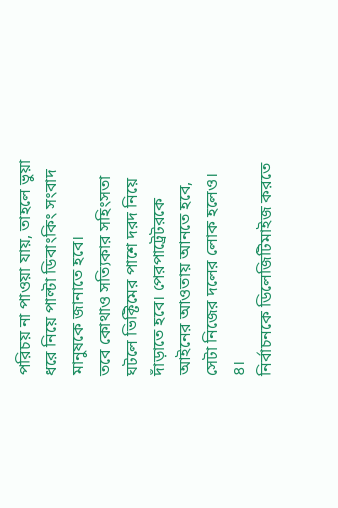পরিচয় না পাওয়া যায়, তাহলে ভুয়া ধরে নিয়ে পাল্টা ডিবাংকিং সংবাদ মানুষকে জানাতে হবে।
তবে কোথাও সত্যিকার সহিংসতা ঘটলে ভিক্টিমের পাশে দরদ নিয়ে দাঁড়াতে হবে। পেরপাট্রেটরকে আইনের আওতায় আনতে হবে, সেটা নিজের দলের লোক হলেও।
৪।
নির্বাচনকে ডিলেজিটিমাইজ করতে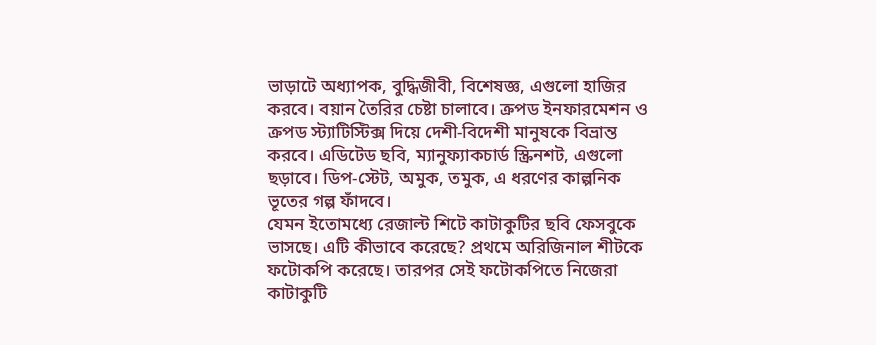ভাড়াটে অধ্যাপক, বুদ্ধিজীবী, বিশেষজ্ঞ, এগুলো হাজির করবে। বয়ান তৈরির চেষ্টা চালাবে। ক্রপড ইনফারমেশন ও ক্রপড স্ট্যাটিস্টিক্স দিয়ে দেশী-বিদেশী মানুষকে বিভ্রান্ত করবে। এডিটেড ছবি, ম্যানুফ্যাকচার্ড স্ক্রিনশট, এগুলো ছড়াবে। ডিপ-স্টেট, অমুক, তমুক, এ ধরণের কাল্পনিক ভূতের গল্প ফাঁদবে।
যেমন ইতোমধ্যে রেজাল্ট শিটে কাটাকুটির ছবি ফেসবুকে ভাসছে। এটি কীভাবে করেছে? প্রথমে অরিজিনাল শীটকে ফটোকপি করেছে। তারপর সেই ফটোকপিতে নিজেরা কাটাকুটি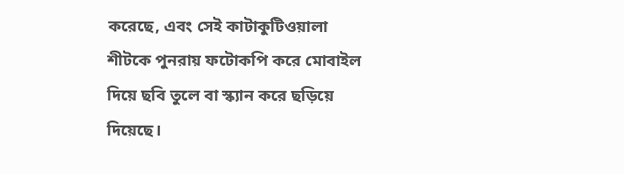করেছে, এবং সেই কাটাকুটিওয়ালা শীটকে পুনরায় ফটোকপি করে মোবাইল দিয়ে ছবি তুলে বা স্ক্যান করে ছড়িয়ে দিয়েছে।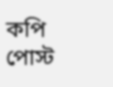কপি পোস্ট